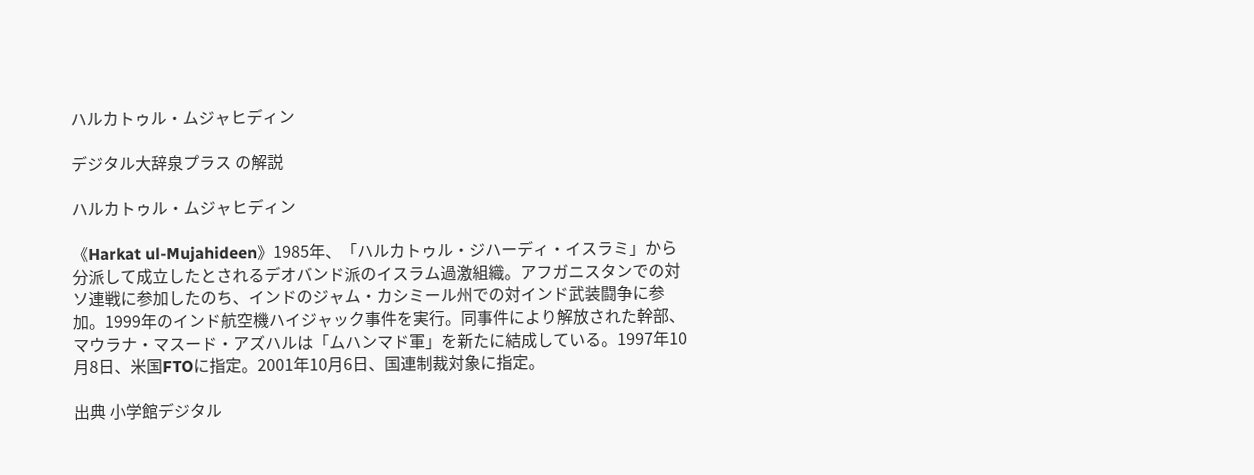ハルカトゥル・ムジャヒディン

デジタル大辞泉プラス の解説

ハルカトゥル・ムジャヒディン

《Harkat ul-Mujahideen》1985年、「ハルカトゥル・ジハーディ・イスラミ」から分派して成立したとされるデオバンド派のイスラム過激組織。アフガニスタンでの対ソ連戦に参加したのち、インドのジャム・カシミール州での対インド武装闘争に参加。1999年のインド航空機ハイジャック事件を実行。同事件により解放された幹部、マウラナ・マスード・アズハルは「ムハンマド軍」を新たに結成している。1997年10月8日、米国FTOに指定。2001年10月6日、国連制裁対象に指定。

出典 小学館デジタル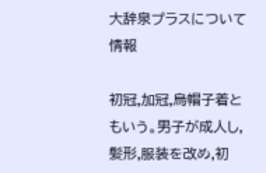大辞泉プラスについて 情報

初冠,加冠,烏帽子着ともいう。男子が成人し,髪形,服装を改め,初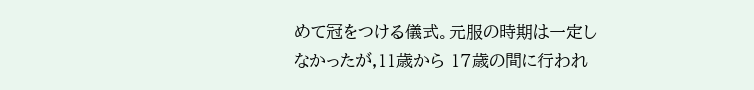めて冠をつける儀式。元服の時期は一定しなかったが,11歳から 17歳の間に行われ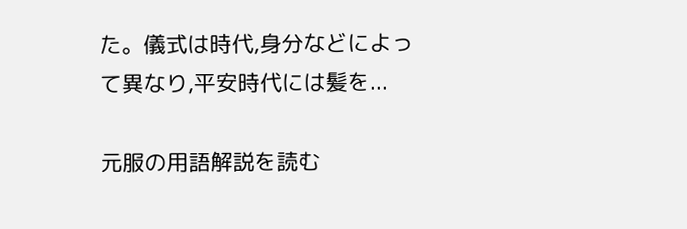た。儀式は時代,身分などによって異なり,平安時代には髪を...

元服の用語解説を読む